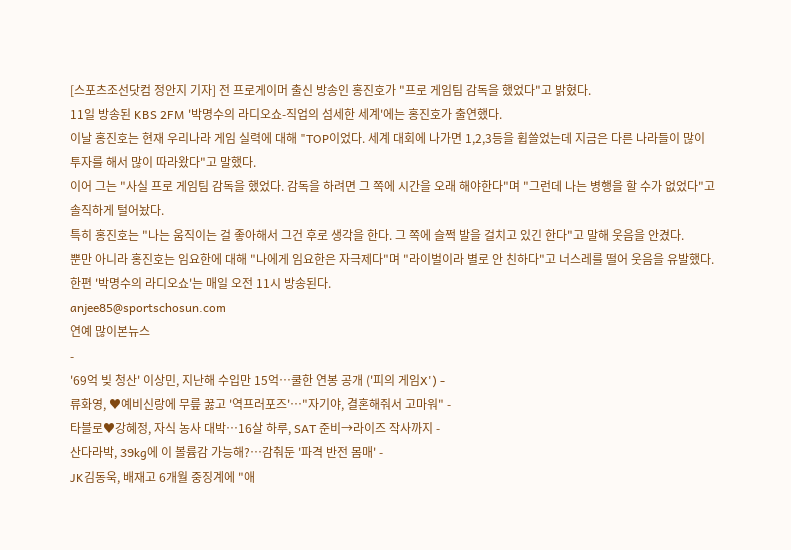[스포츠조선닷컴 정안지 기자] 전 프로게이머 출신 방송인 홍진호가 "프로 게임팀 감독을 했었다"고 밝혔다.
11일 방송된 KBS 2FM '박명수의 라디오쇼-직업의 섬세한 세계'에는 홍진호가 출연했다.
이날 홍진호는 현재 우리나라 게임 실력에 대해 "TOP이었다. 세계 대회에 나가면 1,2,3등을 휩쓸었는데 지금은 다른 나라들이 많이 투자를 해서 많이 따라왔다"고 말했다.
이어 그는 "사실 프로 게임팀 감독을 했었다. 감독을 하려면 그 쪽에 시간을 오래 해야한다"며 "그런데 나는 병행을 할 수가 없었다"고 솔직하게 털어놨다.
특히 홍진호는 "나는 움직이는 걸 좋아해서 그건 후로 생각을 한다. 그 쪽에 슬쩍 발을 걸치고 있긴 한다"고 말해 웃음을 안겼다.
뿐만 아니라 홍진호는 임요한에 대해 "나에게 임요한은 자극제다"며 "라이벌이라 별로 안 친하다"고 너스레를 떨어 웃음을 유발했다.
한편 '박명수의 라디오쇼'는 매일 오전 11시 방송된다.
anjee85@sportschosun.com
연예 많이본뉴스
-
'69억 빚 청산' 이상민, 지난해 수입만 15억…쿨한 연봉 공개 ('피의 게임X') -
류화영, ♥예비신랑에 무릎 꿇고 '역프러포즈'…"자기야, 결혼해줘서 고마워" -
타블로♥강혜정, 자식 농사 대박…16살 하루, SAT 준비→라이즈 작사까지 -
산다라박, 39kg에 이 볼륨감 가능해?…감춰둔 '파격 반전 몸매' -
JK김동욱, 배재고 6개월 중징계에 "애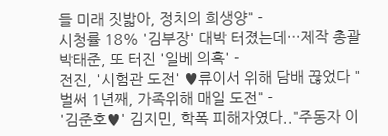들 미래 짓밟아, 정치의 희생양" -
시청률 18% '김부장' 대박 터졌는데…제작 총괄 박태준, 또 터진 '일베 의혹' -
전진, '시험관 도전' ♥류이서 위해 담배 끊었다 "벌써 1년째, 가족위해 매일 도전" -
'김준호♥' 김지민, 학폭 피해자였다.."주동자 이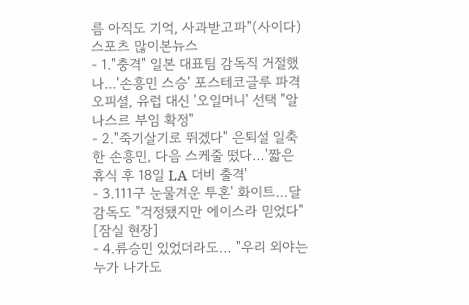름 아직도 기억, 사과받고파"(사이다)
스포츠 많이본뉴스
- 1."충격" 일본 대표팀 감독직 거절했나...'손흥민 스승' 포스테코글루 파격 오피셜, 유럽 대신 '오일머니' 선택 "알나스르 부임 확정"
- 2."죽기살기로 뛰겠다" 은퇴설 일축한 손흥민, 다음 스케줄 떴다…'짧은 휴식 후 18일 LA 더비 출격'
- 3.111구 눈물겨운 투혼' 화이트…달 감독도 "걱정됐지만 에이스라 믿었다" [잠실 현장]
- 4.류승민 있었더라도… "우리 외야는 누가 나가도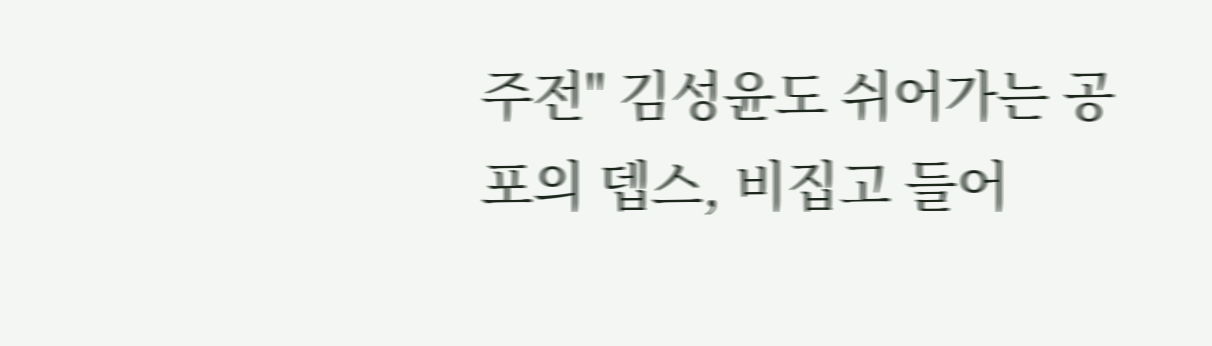주전" 김성윤도 쉬어가는 공포의 뎁스, 비집고 들어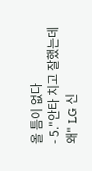올 틈이 없다
- 5."안타 치고 잘했는데 왜" LG 신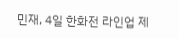민재, 4일 한화전 라인업 제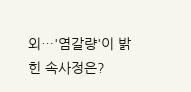외…'염갈량'이 밝힌 속사정은?